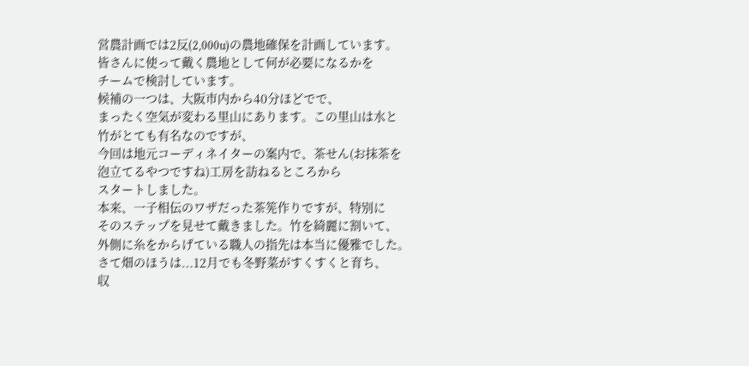営農計画では2反(2,000u)の農地確保を計画しています。
皆さんに使って戴く農地として何が必要になるかを
チームで検討しています。
候補の一つは、大阪市内から40分ほどでで、
まったく空気が変わる里山にあります。この里山は水と
竹がとても有名なのですが、
今回は地元コーディネイターの案内で、茶せん(お抹茶を
泡立てるやつですね)工房を訪ねるところから
スタートしました。
本来、一子相伝のワザだった茶筅作りですが、特別に
そのステップを見せて戴きました。竹を綺麗に割いて、
外側に糸をからげている職人の指先は本当に優雅でした。
さて畑のほうは...12月でも冬野菜がすくすくと育ち、
収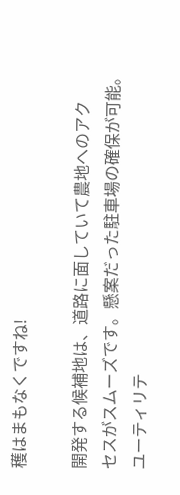穫はまもなくですね!

開発する候補地は、道路に面していて農地へのアク
セスがスムーズです。懸案だった駐車場の確保が可能。
ユーティリテ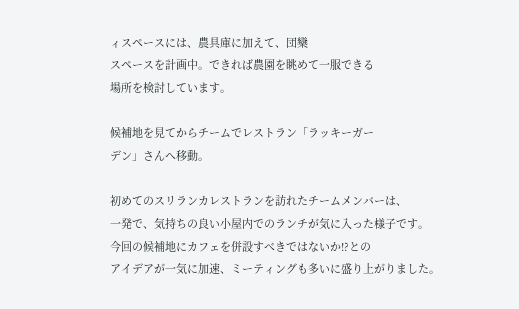ィスペースには、農具庫に加えて、団欒
スペースを計画中。できれば農園を眺めて一服できる
場所を検討しています。

候補地を見てからチームでレストラン「ラッキーガー
デン」さんへ移動。

初めてのスリランカレストランを訪れたチームメンバーは、
一発で、気持ちの良い小屋内でのランチが気に入った様子です。
今回の候補地にカフェを併設すべきではないか!?との
アイデアが一気に加速、ミーティングも多いに盛り上がりました。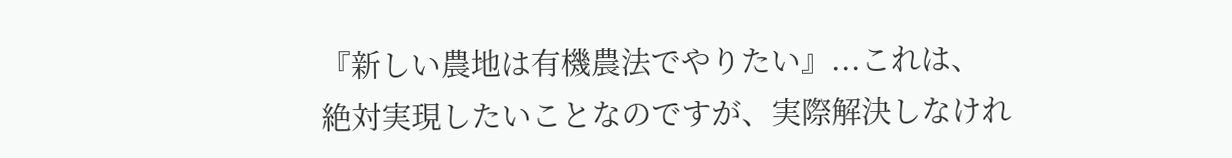『新しい農地は有機農法でやりたい』...これは、
絶対実現したいことなのですが、実際解決しなけれ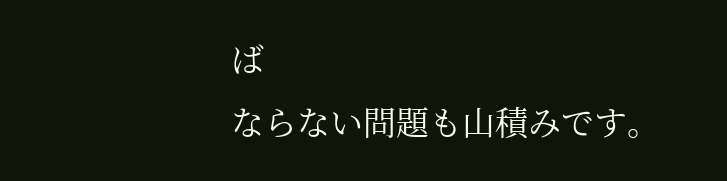ば
ならない問題も山積みです。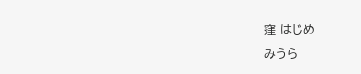窪 はじめ
みうら